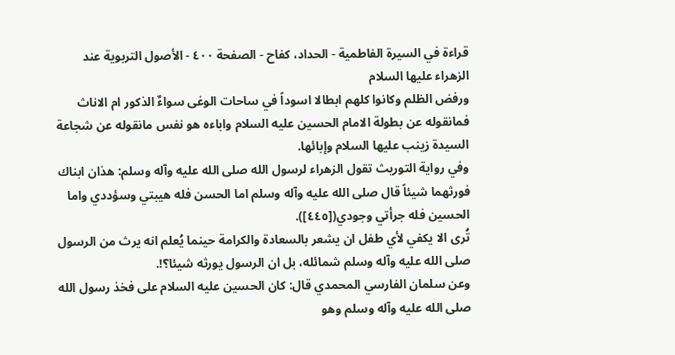قراءة في السيرة الفاطمية - الحداد، كفاح - الصفحة ٤٠٠ - الأصول التربوية عند الزهراء عليها السلام
ورفض الظلم وكانوا كلهم ابطالا اسوداً في ساحات الوغى سواءٌ الذكور ام الاناث فمانقوله عن بطولة الامام الحسين عليه السلام واباءه هو نفس مانقوله عن شجاعة السيدة زينب عليها السلام وإبائها.
وفي رواية التوريث تقول الزهراء لرسول الله صلى الله عليه وآله وسلم: هذان ابناك فورثهما شيئاً قال صلى الله عليه وآله وسلم اما الحسن فله هيبتي وسؤددي واما الحسين فله جرأتي وجودي([٤٤٥]).
تُرى الا يكفي لأي طفل ان يشعر بالسعادة والكرامة حينما يُعلم انه يرث من الرسول صلى الله عليه وآله وسلم شمائله، بل ان الرسول يورثه شيئا؟!.
وعن سلمان الفارسي المحمدي قال: كان الحسين عليه السلام على فخذ رسول الله صلى الله عليه وآله وسلم وهو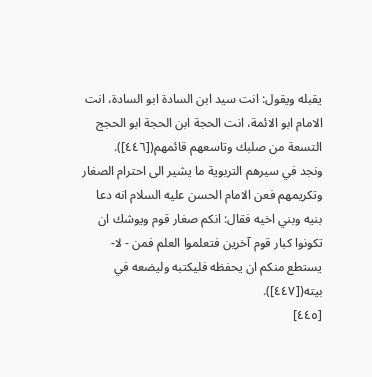يقبله ويقول: انت سيد ابن السادة ابو السادة، انت الامام ابو الائمة، انت الحجة ابن الحجة ابو الحجج التسعة من صلبك وتاسعهم قائمهم([٤٤٦]).
ونجد في سيرهم التربوية ما يشير الى احترام الصغار وتكريمهم فعن الامام الحسن عليه السلام انه دعا بنيه وبني اخيه فقال: انكم صغار قوم ويوشك ان تكونوا كبار قوم آخرين فتعلموا العلم فمن - لا- يستطع منكم ان يحفظه فليكتبه وليضعه في بيته([٤٤٧]).
[٤٤٥]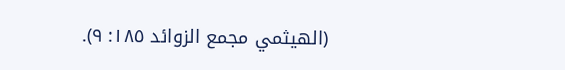(الهيثمي مجمع الزوائد ١٨٥: ٩).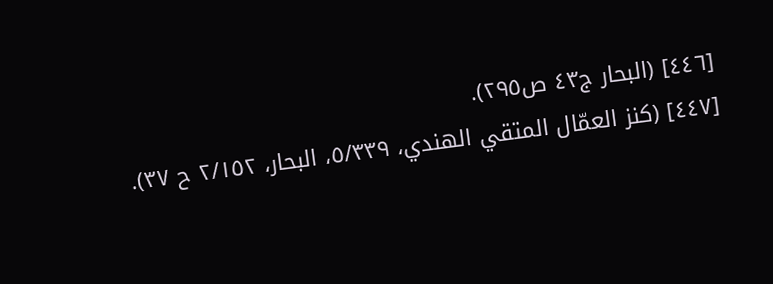[٤٤٦] (البحار ج٤٣ ص٢٩٥).
[٤٤٧] (كنز العمّال المتقي الهندي، ٥/٣٣٩، البحار، ٢/١٥٢ ح ٣٧).